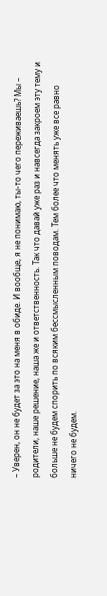– Уверен, он не будет за это на меня в обиде. И вообще, я не понимаю, ты-то чего переживаешь? Мы – родители, наше решение, наша же и ответственность. Так что давай уже раз и навсегда закроем эту тему и больше не будем спорить по всяким бессмысленным поводам. Тем более что менять уже все равно ничего не будем.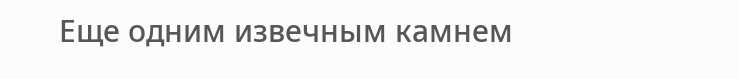Еще одним извечным камнем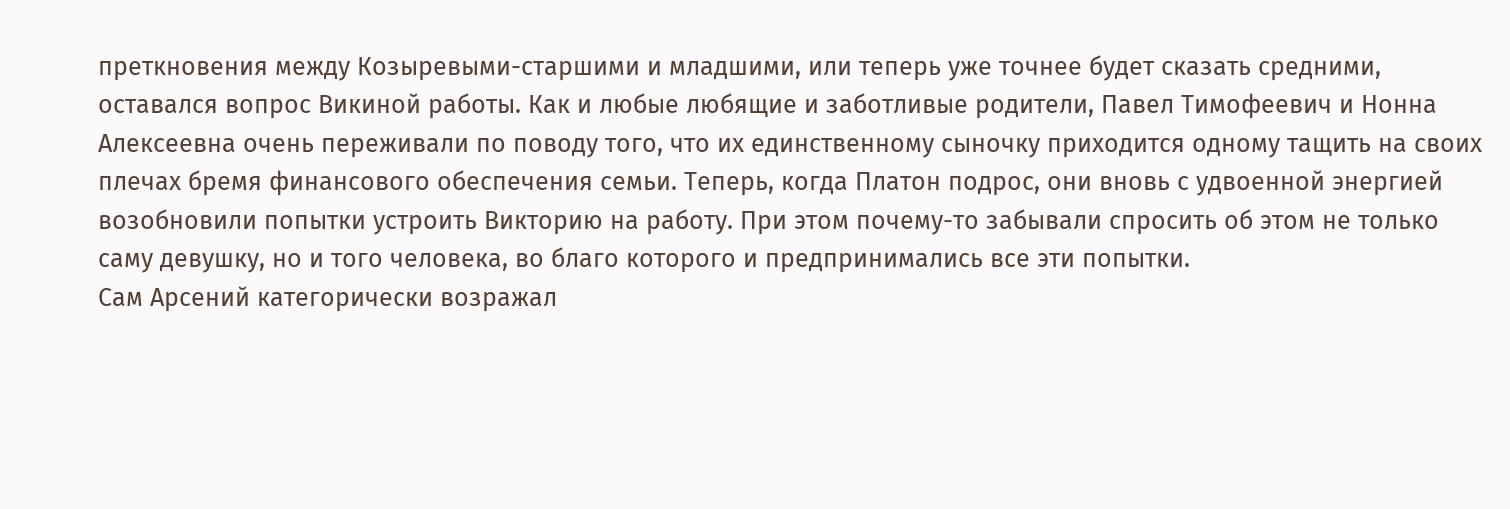преткновения между Козыревыми-старшими и младшими, или теперь уже точнее будет сказать средними, оставался вопрос Викиной работы. Как и любые любящие и заботливые родители, Павел Тимофеевич и Нонна Алексеевна очень переживали по поводу того, что их единственному сыночку приходится одному тащить на своих плечах бремя финансового обеспечения семьи. Теперь, когда Платон подрос, они вновь с удвоенной энергией возобновили попытки устроить Викторию на работу. При этом почему-то забывали спросить об этом не только саму девушку, но и того человека, во благо которого и предпринимались все эти попытки.
Сам Арсений категорически возражал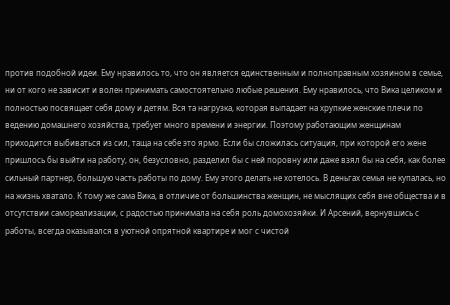против подобной идеи. Ему нравилось то, что он является единственным и полноправным хозяином в семье, ни от кого не зависит и волен принимать самостоятельно любые решения. Ему нравилось, что Вика целиком и полностью посвящает себя дому и детям. Вся та нагрузка, которая выпадает на хрупкие женские плечи по ведению домашнего хозяйства, требует много времени и энергии. Поэтому работающим женщинам приходится выбиваться из сил, таща на себе это ярмо. Если бы сложилась ситуация, при которой его жене пришлось бы выйти на работу, он, безусловно, разделил бы с ней поровну или даже взял бы на себя, как более сильный партнер, большую часть работы по дому. Ему этого делать не хотелось. В деньгах семья не купалась, но на жизнь хватало. К тому же сама Вика, в отличие от большинства женщин, не мыслящих себя вне общества и в отсутствии самореализации, с радостью принимала на себя роль домохозяйки. И Арсений, вернувшись с работы, всегда оказывался в уютной опрятной квартире и мог с чистой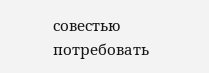совестью потребовать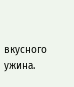вкусного ужина.